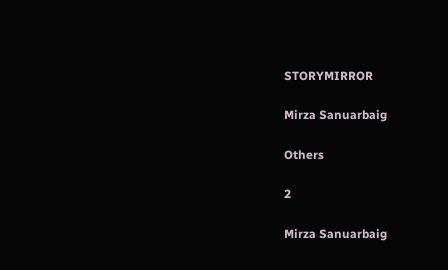STORYMIRROR

Mirza Sanuarbaig

Others

2

Mirza Sanuarbaig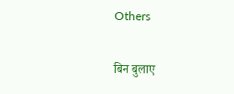Others

बिन बुलाए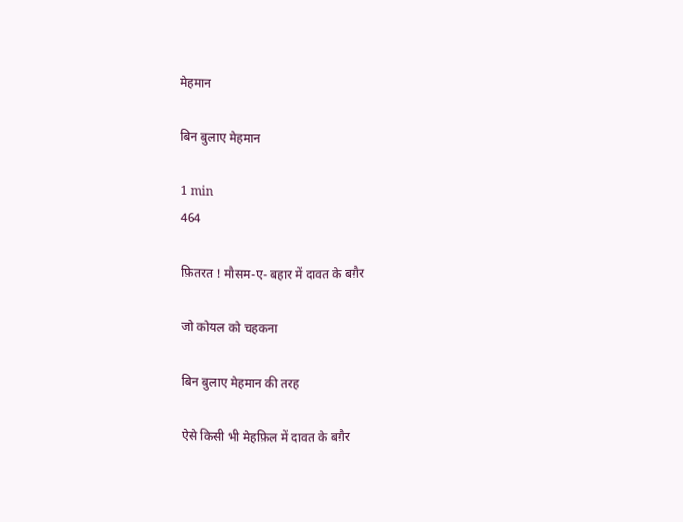मेहमान

बिन बुलाए मेहमान

1 min
464

फ़ितरत ! मौसम-ए- बहार में दावत के बग़ैर

जो कोयल को चहकना

बिन बुलाए मेहमान की तरह

ऐसे किसी भी मेहफ़िल में दावत के बग़ैर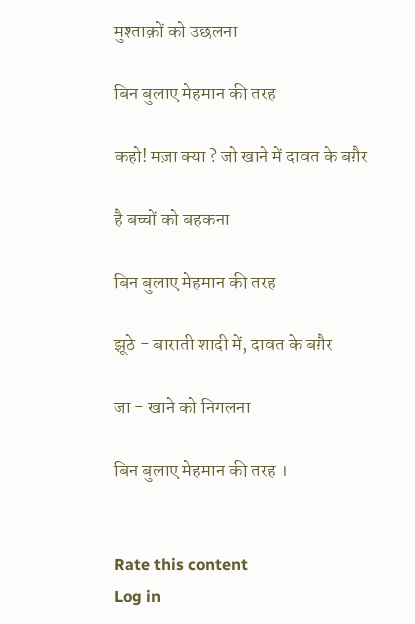मुश्ताक़ों को उछलना

बिन बुलाए मेहमान की तरह

कहो! मज़ा क्या ? जो खाने में दावत के बग़ैर

है बच्चों को बहकना

बिन बुलाए मेहमान की तरह

झूठे - बाराती शादी में, दावत के बग़ैर

जा - खाने को निगलना

बिन बुलाए मेहमान की तरह ।


Rate this content
Log in